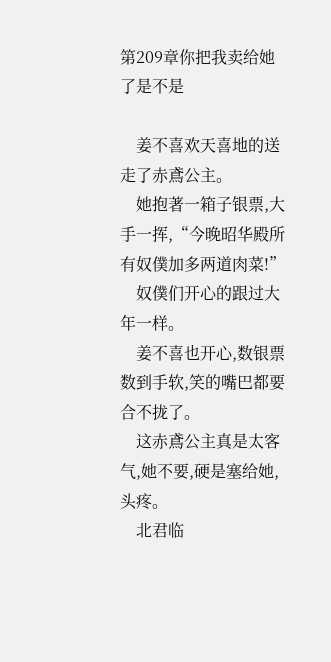第209章你把我卖给她了是不是

    姜不喜欢天喜地的送走了赤鳶公主。
    她抱著一箱子银票,大手一挥,“今晚昭华殿所有奴僕加多两道肉菜!”
    奴僕们开心的跟过大年一样。
    姜不喜也开心,数银票数到手软,笑的嘴巴都要合不拢了。
    这赤鳶公主真是太客气,她不要,硬是塞给她,头疼。
    北君临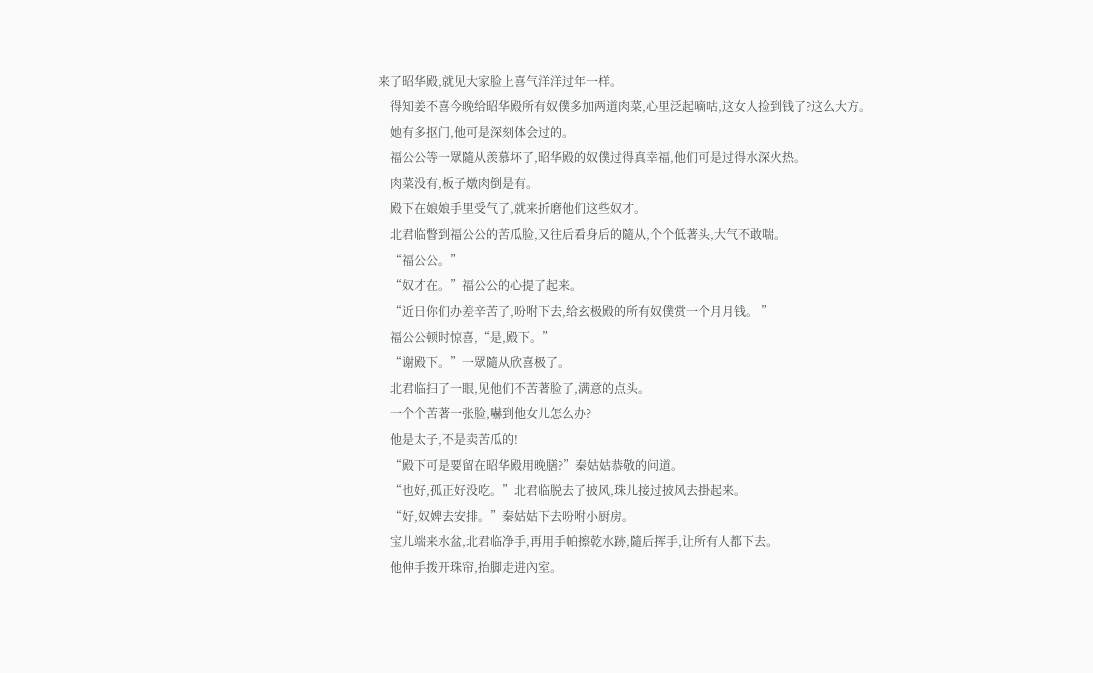来了昭华殿,就见大家脸上喜气洋洋过年一样。
    得知姜不喜今晚给昭华殿所有奴僕多加两道肉菜,心里泛起嘀咕,这女人捡到钱了?这么大方。
    她有多抠门,他可是深刻体会过的。
    福公公等一眾隨从羡慕坏了,昭华殿的奴僕过得真幸福,他们可是过得水深火热。
    肉菜没有,板子燉肉倒是有。
    殿下在娘娘手里受气了,就来折磨他们这些奴才。
    北君临瞥到福公公的苦瓜脸,又往后看身后的隨从,个个低著头,大气不敢喘。
    “福公公。”
    “奴才在。”福公公的心提了起来。
    “近日你们办差辛苦了,吩咐下去,给玄极殿的所有奴僕赏一个月月钱。 ”
    福公公顿时惊喜,“是,殿下。”
    “谢殿下。”一眾隨从欣喜极了。
    北君临扫了一眼,见他们不苦著脸了,满意的点头。
    一个个苦著一张脸,嚇到他女儿怎么办?
    他是太子,不是卖苦瓜的!
    “殿下可是要留在昭华殿用晚膳?”秦姑姑恭敬的问道。
    “也好,孤正好没吃。”北君临脱去了披风,珠儿接过披风去掛起来。
    “好,奴婢去安排。”秦姑姑下去吩咐小厨房。
    宝儿端来水盆,北君临净手,再用手帕擦乾水跡,隨后挥手,让所有人都下去。
    他伸手拨开珠帘,抬脚走进內室。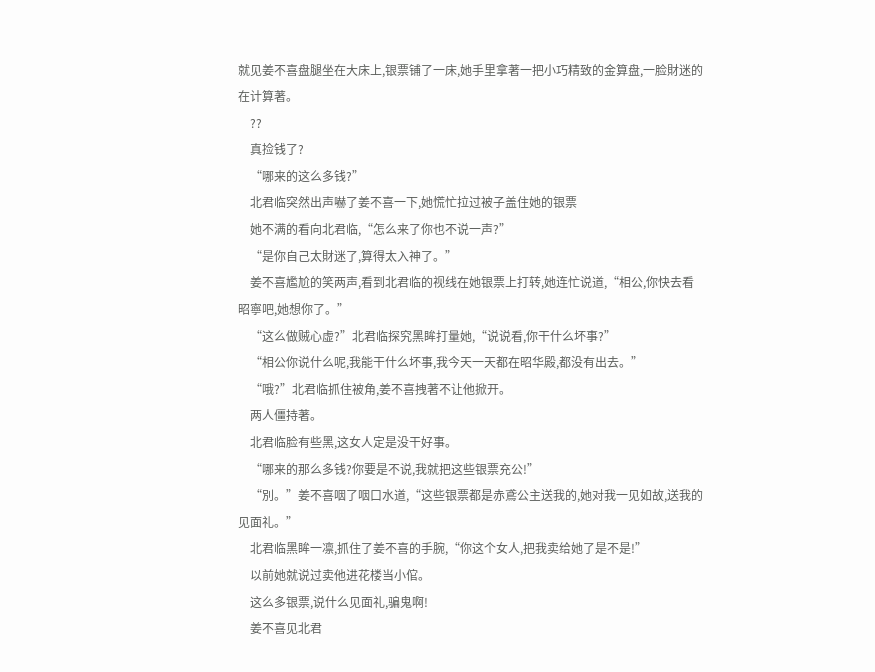就见姜不喜盘腿坐在大床上,银票铺了一床,她手里拿著一把小巧精致的金算盘,一脸財迷的在计算著。
    ??
    真捡钱了?
    “哪来的这么多钱?”
    北君临突然出声嚇了姜不喜一下,她慌忙拉过被子盖住她的银票
    她不满的看向北君临,“怎么来了你也不说一声?”
    “是你自己太財迷了,算得太入神了。”
    姜不喜尷尬的笑两声,看到北君临的视线在她银票上打转,她连忙说道,“相公,你快去看昭寧吧,她想你了。”
    “这么做贼心虚?”北君临探究黑眸打量她,“说说看,你干什么坏事?”
    “相公你说什么呢,我能干什么坏事,我今天一天都在昭华殿,都没有出去。”
    “哦?”北君临抓住被角,姜不喜拽著不让他掀开。
    两人僵持著。
    北君临脸有些黑,这女人定是没干好事。
    “哪来的那么多钱?你要是不说,我就把这些银票充公!”
    “別。”姜不喜咽了咽口水道,“这些银票都是赤鳶公主送我的,她对我一见如故,送我的见面礼。”
    北君临黑眸一凛,抓住了姜不喜的手腕,“你这个女人,把我卖给她了是不是!”
    以前她就说过卖他进花楼当小倌。
    这么多银票,说什么见面礼,骗鬼啊!
    姜不喜见北君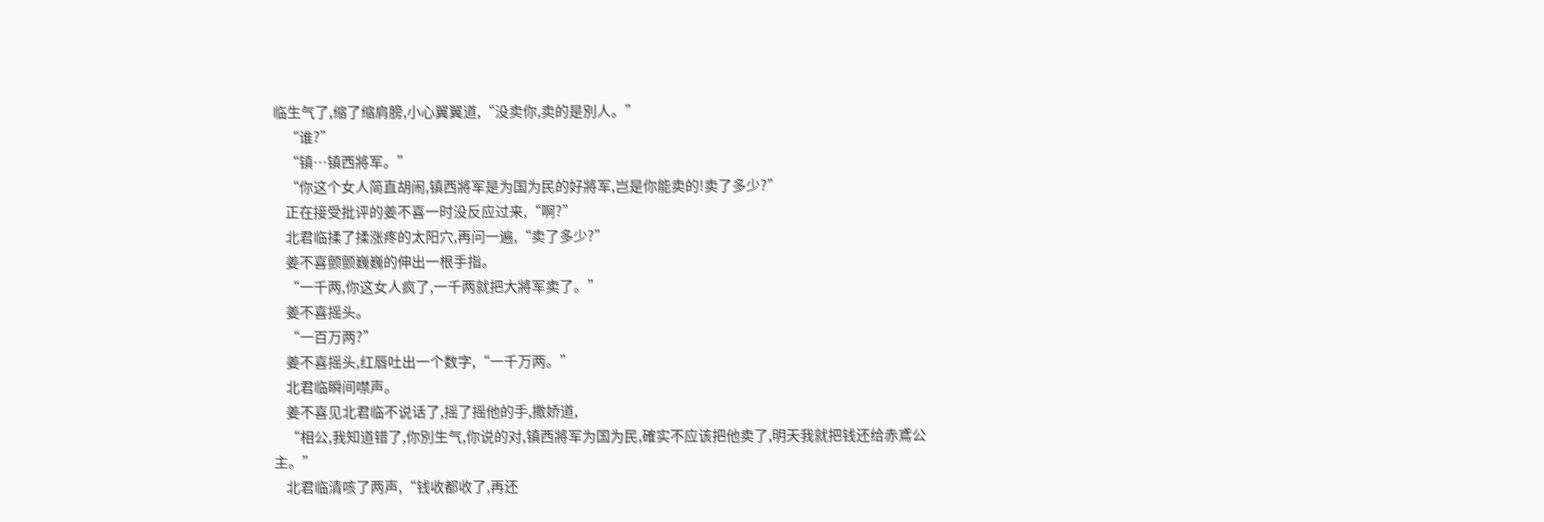临生气了,缩了缩肩膀,小心翼翼道,“没卖你,卖的是別人。”
    “谁?”
    “镇…镇西將军。”
    “你这个女人简直胡闹,镇西將军是为国为民的好將军,岂是你能卖的!卖了多少?”
    正在接受批评的姜不喜一时没反应过来,“啊?”
    北君临揉了揉涨疼的太阳穴,再问一遍,“卖了多少?”
    姜不喜颤颤巍巍的伸出一根手指。
    “一千两,你这女人疯了,一千两就把大將军卖了。”
    姜不喜摇头。
    “一百万两?”
    姜不喜摇头,红唇吐出一个数字,“一千万两。”
    北君临瞬间噤声。
    姜不喜见北君临不说话了,摇了摇他的手,撒娇道,
    “相公,我知道错了,你別生气,你说的对,镇西將军为国为民,確实不应该把他卖了,明天我就把钱还给赤鳶公主。”
    北君临清咳了两声,“钱收都收了,再还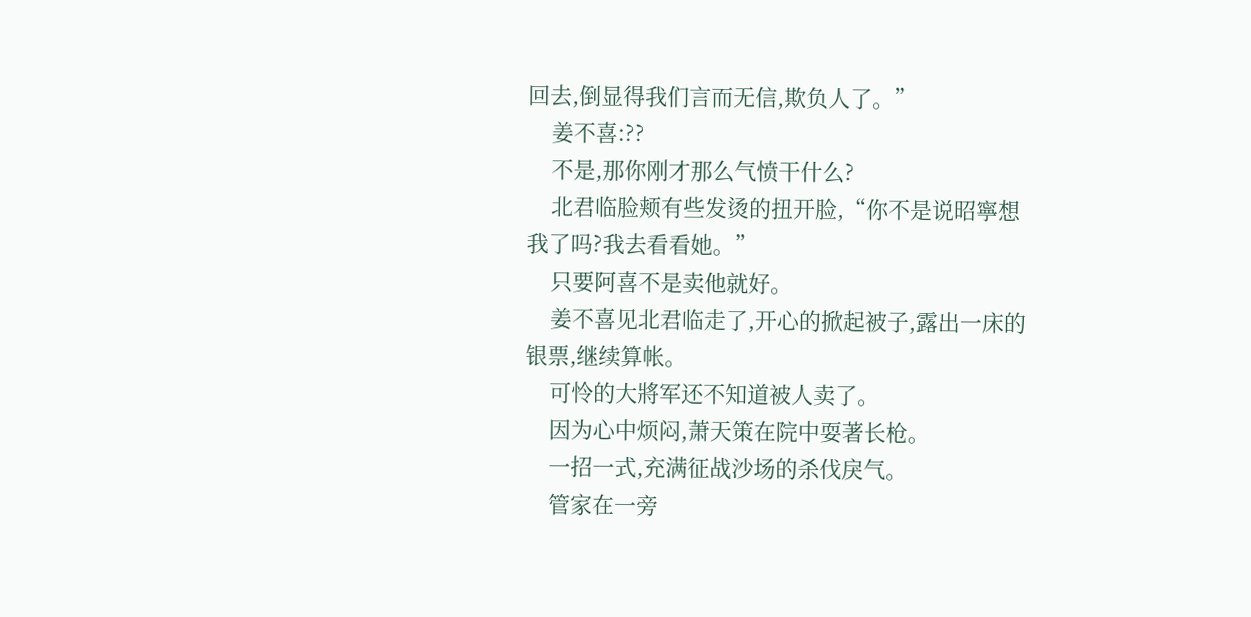回去,倒显得我们言而无信,欺负人了。”
    姜不喜:??
    不是,那你刚才那么气愤干什么?
    北君临脸颊有些发烫的扭开脸,“你不是说昭寧想我了吗?我去看看她。”
    只要阿喜不是卖他就好。
    姜不喜见北君临走了,开心的掀起被子,露出一床的银票,继续算帐。
    可怜的大將军还不知道被人卖了。
    因为心中烦闷,萧天策在院中耍著长枪。
    一招一式,充满征战沙场的杀伐戾气。
    管家在一旁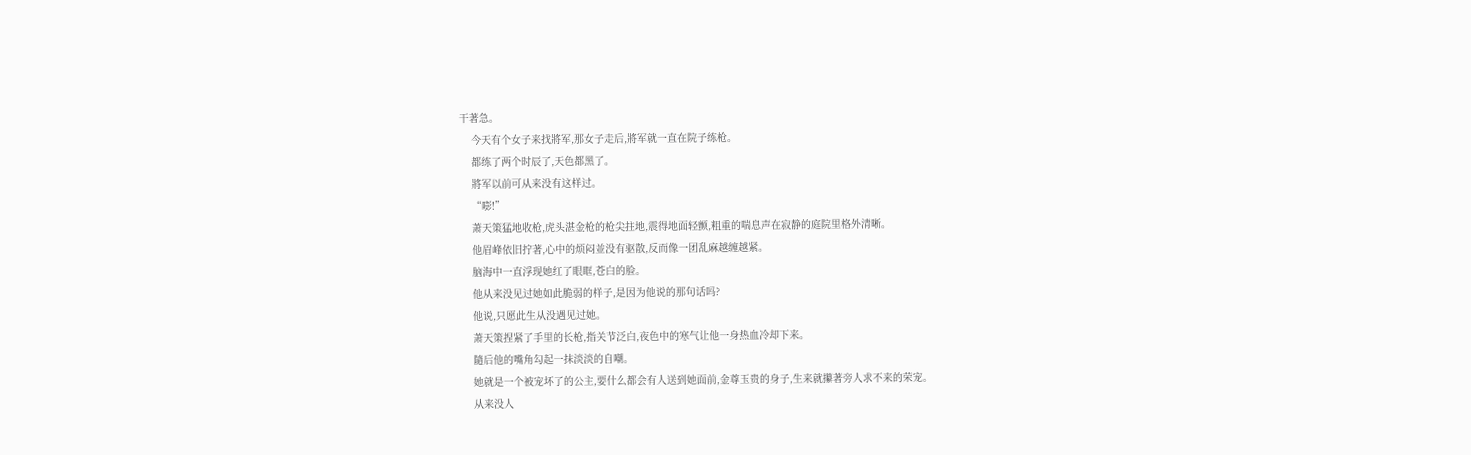干著急。
    今天有个女子来找將军,那女子走后,將军就一直在院子练枪。
    都练了两个时辰了,天色都黑了。
    將军以前可从来没有这样过。
    “嘭!”
    萧天策猛地收枪,虎头湛金枪的枪尖拄地,震得地面轻颤,粗重的喘息声在寂静的庭院里格外清晰。
    他眉峰依旧拧著,心中的烦闷並没有驱散,反而像一团乱麻越缠越紧。
    脑海中一直浮现她红了眼眶,苍白的脸。
    他从来没见过她如此脆弱的样子,是因为他说的那句话吗?
    他说,只愿此生从没遇见过她。
    萧天策捏紧了手里的长枪,指关节泛白,夜色中的寒气让他一身热血冷却下来。
    隨后他的嘴角勾起一抹淡淡的自嘲。
    她就是一个被宠坏了的公主,要什么都会有人送到她面前,金尊玉贵的身子,生来就攥著旁人求不来的荣宠。
    从来没人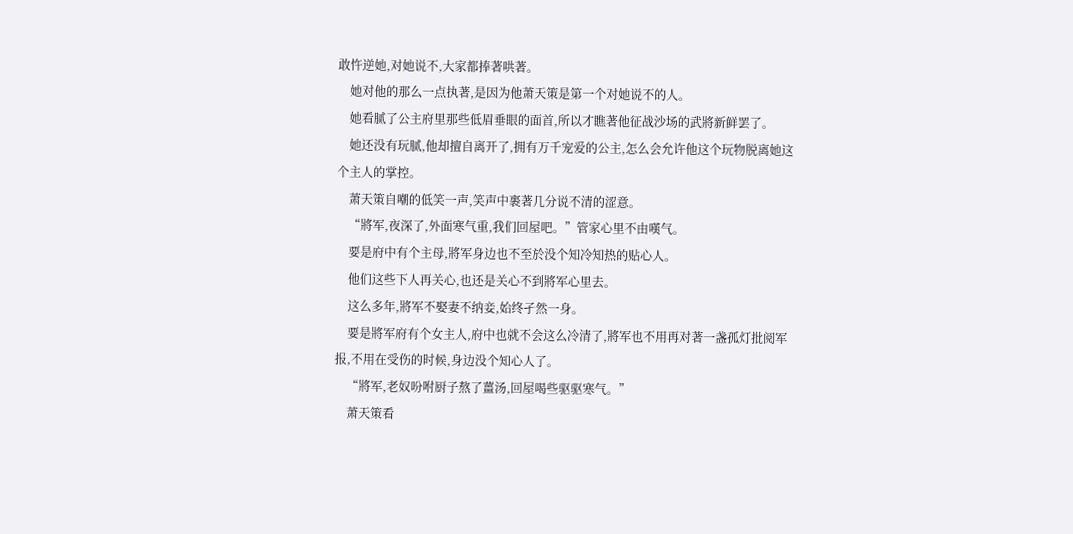敢忤逆她,对她说不,大家都捧著哄著。
    她对他的那么一点执著,是因为他萧天策是第一个对她说不的人。
    她看腻了公主府里那些低眉垂眼的面首,所以才瞧著他征战沙场的武將新鲜罢了。
    她还没有玩腻,他却擅自离开了,拥有万千宠爱的公主,怎么会允许他这个玩物脱离她这个主人的掌控。
    萧天策自嘲的低笑一声,笑声中裹著几分说不清的涩意。
    “將军,夜深了,外面寒气重,我们回屋吧。”管家心里不由嘆气。
    要是府中有个主母,將军身边也不至於没个知冷知热的贴心人。
    他们这些下人再关心,也还是关心不到將军心里去。
    这么多年,將军不娶妻不纳妾,始终孑然一身。
    要是將军府有个女主人,府中也就不会这么冷清了,將军也不用再对著一盏孤灯批阅军报,不用在受伤的时候,身边没个知心人了。
    “將军,老奴吩咐厨子熬了薑汤,回屋喝些驱驱寒气。”
    萧天策看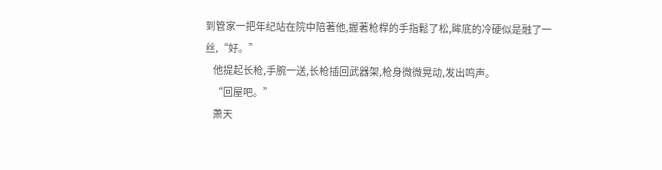到管家一把年纪站在院中陪著他,握著枪桿的手指鬆了松,眸底的冷硬似是融了一丝,“好。”
    他提起长枪,手腕一送,长枪插回武器架,枪身微微晃动,发出鸣声。
    “回屋吧。”
    萧天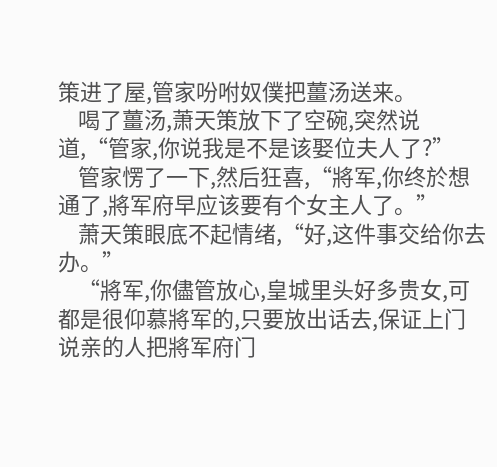策进了屋,管家吩咐奴僕把薑汤送来。
    喝了薑汤,萧天策放下了空碗,突然说道,“管家,你说我是不是该娶位夫人了?”
    管家愣了一下,然后狂喜,“將军,你终於想通了,將军府早应该要有个女主人了。”
    萧天策眼底不起情绪,“好,这件事交给你去办。”
    “將军,你儘管放心,皇城里头好多贵女,可都是很仰慕將军的,只要放出话去,保证上门说亲的人把將军府门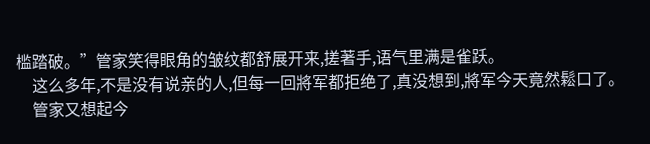槛踏破。”管家笑得眼角的皱纹都舒展开来,搓著手,语气里满是雀跃。
    这么多年,不是没有说亲的人,但每一回將军都拒绝了,真没想到,將军今天竟然鬆口了。
    管家又想起今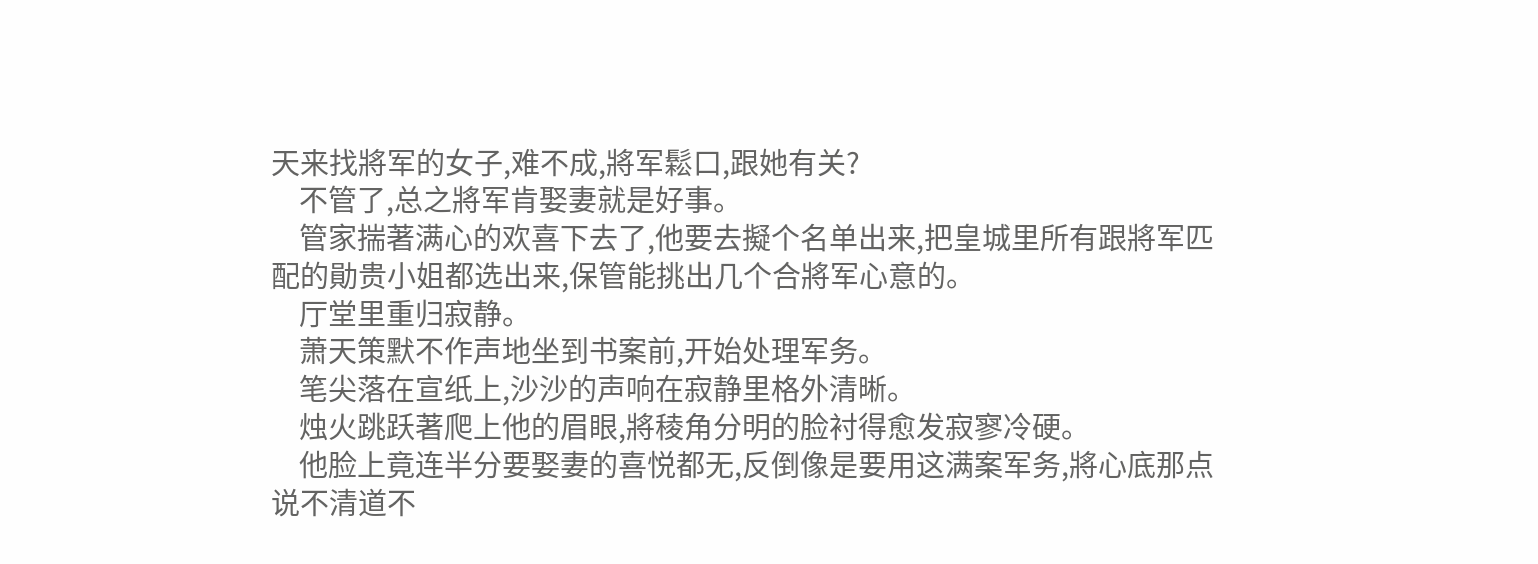天来找將军的女子,难不成,將军鬆口,跟她有关?
    不管了,总之將军肯娶妻就是好事。
    管家揣著满心的欢喜下去了,他要去擬个名单出来,把皇城里所有跟將军匹配的勛贵小姐都选出来,保管能挑出几个合將军心意的。
    厅堂里重归寂静。
    萧天策默不作声地坐到书案前,开始处理军务。
    笔尖落在宣纸上,沙沙的声响在寂静里格外清晰。
    烛火跳跃著爬上他的眉眼,將稜角分明的脸衬得愈发寂寥冷硬。
    他脸上竟连半分要娶妻的喜悦都无,反倒像是要用这满案军务,將心底那点说不清道不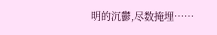明的沉鬱,尽数掩埋……